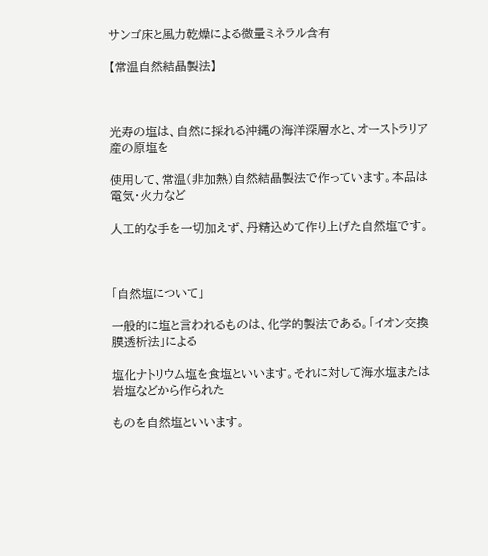サンゴ床と風力乾燥による微量ミネラル含有

【常温自然結晶製法】



光寿の塩は、自然に採れる沖縄の海洋深層水と、オーストラリア産の原塩を

使用して、常温(非加熱)自然結晶製法で作っています。本品は電気・火力など

人工的な手を一切加えず、丹精込めて作り上げた自然塩です。



「自然塩について」

一般的に塩と言われるものは、化学的製法である。「イオン交換膜透析法」による

塩化ナトリウム塩を食塩といいます。それに対して海水塩または岩塩などから作られた

ものを自然塩といいます。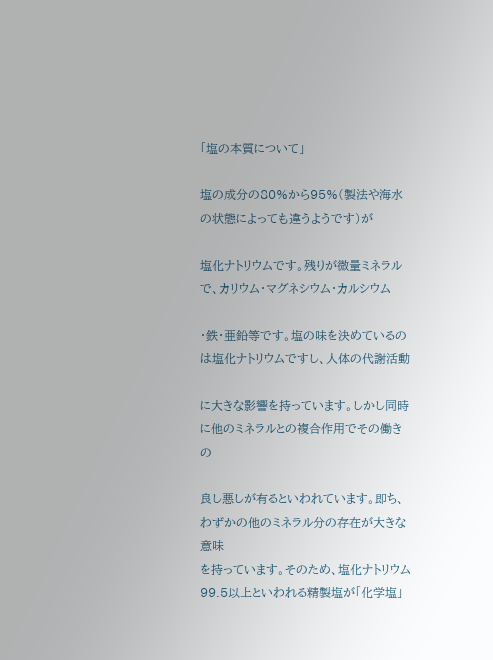「塩の本質について」

塩の成分の80%から95%(製法や海水の状態によっても違うようです)が

塩化ナトリウムです。残りが微量ミネラルで、カリウム・マグネシウム・カルシウム

・鉄・亜鉛等です。塩の味を決めているのは塩化ナトリウムですし、人体の代謝活動

に大きな影響を持っています。しかし同時に他のミネラルとの複合作用でその働きの

良し悪しが有るといわれています。即ち、わずかの他のミネラル分の存在が大きな意味
を持っています。そのため、塩化ナトリウム99.5以上といわれる精製塩が「化学塩」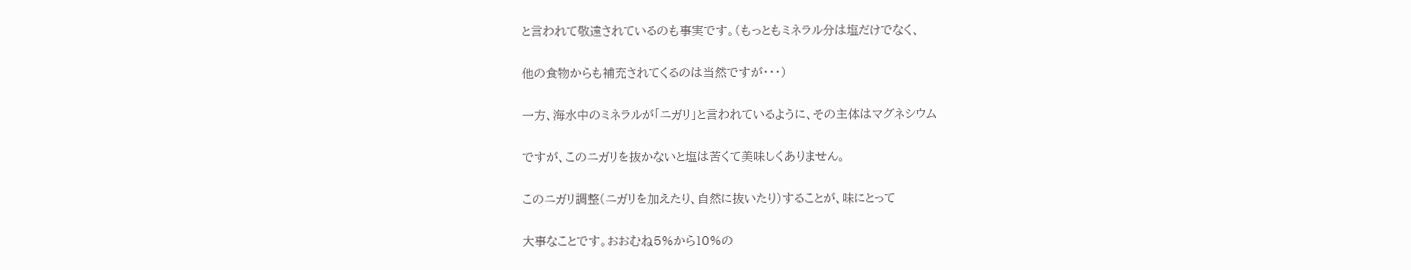と言われて敬遠されているのも事実です。(もっともミネラル分は塩だけでなく、

他の食物からも補充されてくるのは当然ですが・・・)

一方、海水中のミネラルが「ニガリ」と言われているように、その主体はマグネシウム

ですが、このニガリを抜かないと塩は苦くて美味しくありません。

このニガリ調整(ニガリを加えたり、自然に抜いたり)することが、味にとって

大事なことです。おおむね5%から10%の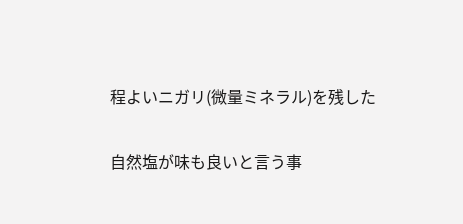程よいニガリ(微量ミネラル)を残した

自然塩が味も良いと言う事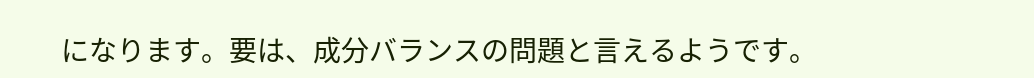になります。要は、成分バランスの問題と言えるようです。